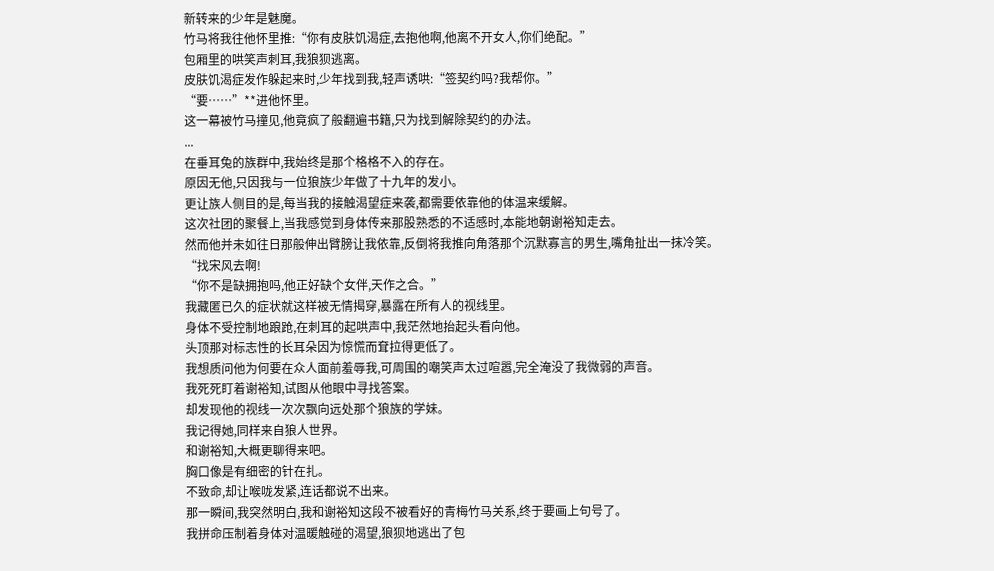新转来的少年是魅魔。
竹马将我往他怀里推:“你有皮肤饥渴症,去抱他啊,他离不开女人,你们绝配。”
包厢里的哄笑声刺耳,我狼狈逃离。
皮肤饥渴症发作躲起来时,少年找到我,轻声诱哄:“签契约吗?我帮你。”
“要……”**进他怀里。
这一幕被竹马撞见,他竟疯了般翻遍书籍,只为找到解除契约的办法。
...
在垂耳兔的族群中,我始终是那个格格不入的存在。
原因无他,只因我与一位狼族少年做了十九年的发小。
更让族人侧目的是,每当我的接触渴望症来袭,都需要依靠他的体温来缓解。
这次社团的聚餐上,当我感觉到身体传来那股熟悉的不适感时,本能地朝谢裕知走去。
然而他并未如往日那般伸出臂膀让我依靠,反倒将我推向角落那个沉默寡言的男生,嘴角扯出一抹冷笑。
“找宋风去啊!
“你不是缺拥抱吗,他正好缺个女伴,天作之合。”
我藏匿已久的症状就这样被无情揭穿,暴露在所有人的视线里。
身体不受控制地踉跄,在刺耳的起哄声中,我茫然地抬起头看向他。
头顶那对标志性的长耳朵因为惊慌而耷拉得更低了。
我想质问他为何要在众人面前羞辱我,可周围的嘲笑声太过喧嚣,完全淹没了我微弱的声音。
我死死盯着谢裕知,试图从他眼中寻找答案。
却发现他的视线一次次飘向远处那个狼族的学妹。
我记得她,同样来自狼人世界。
和谢裕知,大概更聊得来吧。
胸口像是有细密的针在扎。
不致命,却让喉咙发紧,连话都说不出来。
那一瞬间,我突然明白,我和谢裕知这段不被看好的青梅竹马关系,终于要画上句号了。
我拼命压制着身体对温暖触碰的渴望,狼狈地逃出了包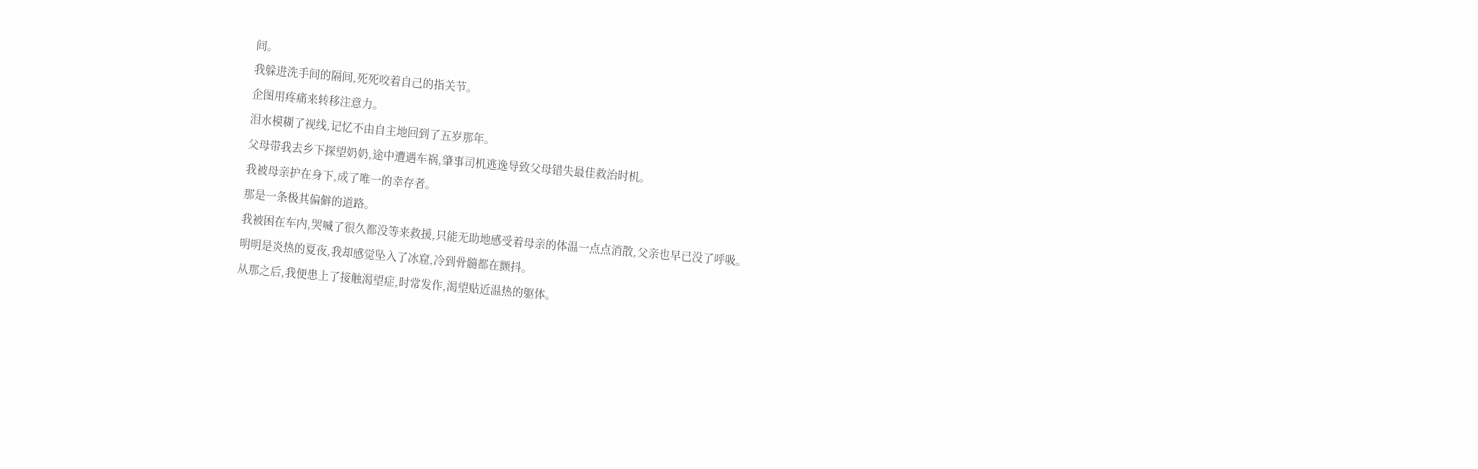间。
我躲进洗手间的隔间,死死咬着自己的指关节。
企图用疼痛来转移注意力。
泪水模糊了视线,记忆不由自主地回到了五岁那年。
父母带我去乡下探望奶奶,途中遭遇车祸,肇事司机逃逸导致父母错失最佳救治时机。
我被母亲护在身下,成了唯一的幸存者。
那是一条极其偏僻的道路。
我被困在车内,哭喊了很久都没等来救援,只能无助地感受着母亲的体温一点点消散,父亲也早已没了呼吸。
明明是炎热的夏夜,我却感觉坠入了冰窟,冷到骨髓都在颤抖。
从那之后,我便患上了接触渴望症,时常发作,渴望贴近温热的躯体。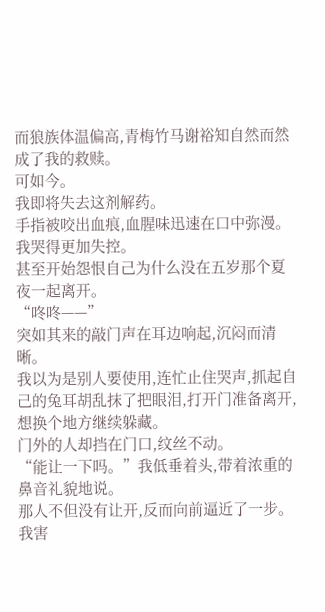而狼族体温偏高,青梅竹马谢裕知自然而然成了我的救赎。
可如今。
我即将失去这剂解药。
手指被咬出血痕,血腥味迅速在口中弥漫。
我哭得更加失控。
甚至开始怨恨自己为什么没在五岁那个夏夜一起离开。
“咚咚——”
突如其来的敲门声在耳边响起,沉闷而清晰。
我以为是别人要使用,连忙止住哭声,抓起自己的兔耳胡乱抹了把眼泪,打开门准备离开,想换个地方继续躲藏。
门外的人却挡在门口,纹丝不动。
“能让一下吗。”我低垂着头,带着浓重的鼻音礼貌地说。
那人不但没有让开,反而向前逼近了一步。
我害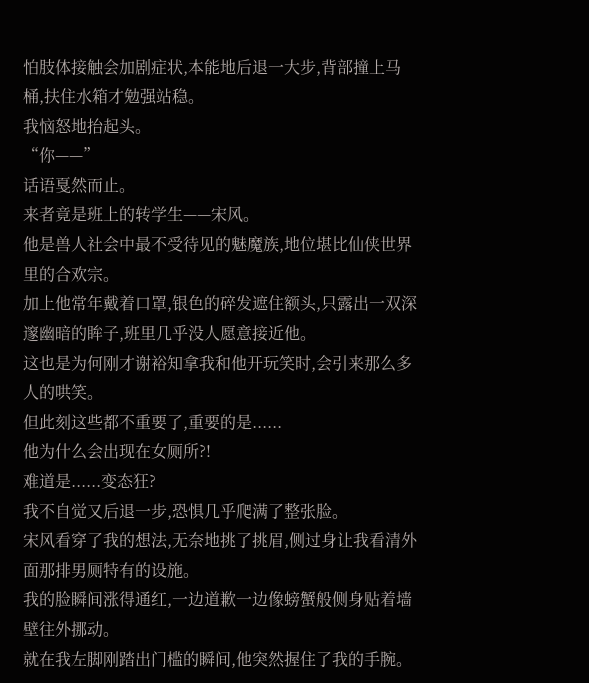怕肢体接触会加剧症状,本能地后退一大步,背部撞上马桶,扶住水箱才勉强站稳。
我恼怒地抬起头。
“你——”
话语戛然而止。
来者竟是班上的转学生——宋风。
他是兽人社会中最不受待见的魅魔族,地位堪比仙侠世界里的合欢宗。
加上他常年戴着口罩,银色的碎发遮住额头,只露出一双深邃幽暗的眸子,班里几乎没人愿意接近他。
这也是为何刚才谢裕知拿我和他开玩笑时,会引来那么多人的哄笑。
但此刻这些都不重要了,重要的是......
他为什么会出现在女厕所?!
难道是......变态狂?
我不自觉又后退一步,恐惧几乎爬满了整张脸。
宋风看穿了我的想法,无奈地挑了挑眉,侧过身让我看清外面那排男厕特有的设施。
我的脸瞬间涨得通红,一边道歉一边像螃蟹般侧身贴着墙壁往外挪动。
就在我左脚刚踏出门槛的瞬间,他突然握住了我的手腕。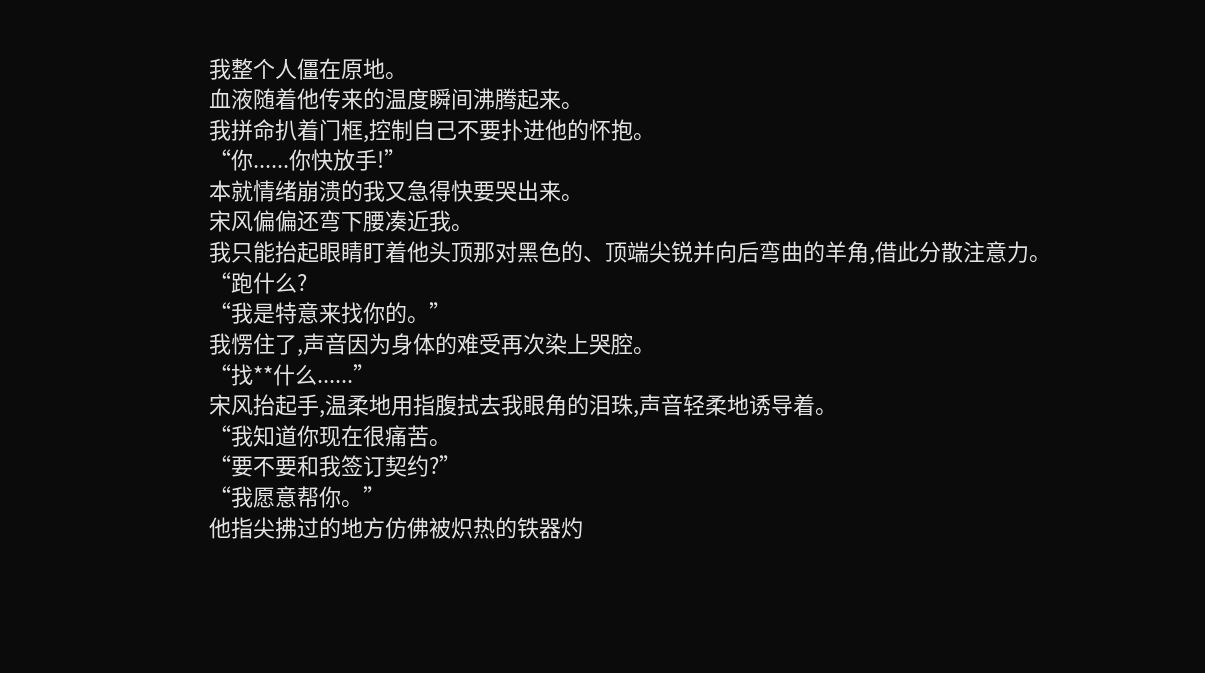我整个人僵在原地。
血液随着他传来的温度瞬间沸腾起来。
我拼命扒着门框,控制自己不要扑进他的怀抱。
“你......你快放手!”
本就情绪崩溃的我又急得快要哭出来。
宋风偏偏还弯下腰凑近我。
我只能抬起眼睛盯着他头顶那对黑色的、顶端尖锐并向后弯曲的羊角,借此分散注意力。
“跑什么?
“我是特意来找你的。”
我愣住了,声音因为身体的难受再次染上哭腔。
“找**什么......”
宋风抬起手,温柔地用指腹拭去我眼角的泪珠,声音轻柔地诱导着。
“我知道你现在很痛苦。
“要不要和我签订契约?”
“我愿意帮你。”
他指尖拂过的地方仿佛被炽热的铁器灼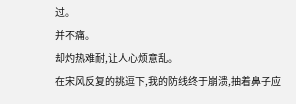过。
并不痛。
却灼热难耐,让人心烦意乱。
在宋风反复的挑逗下,我的防线终于崩溃,抽着鼻子应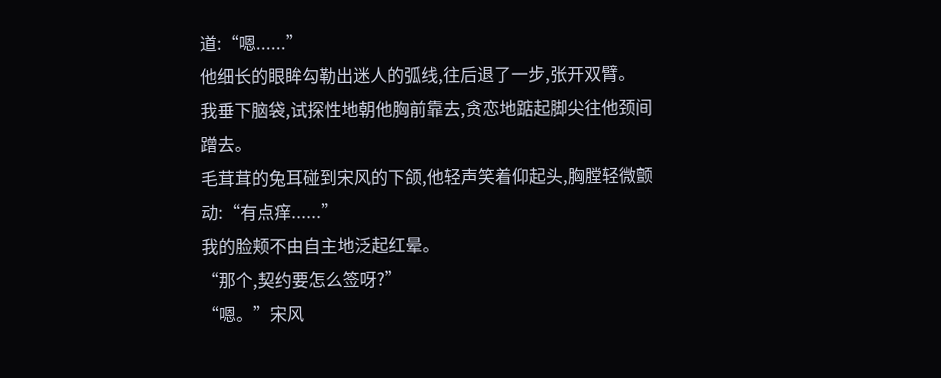道:“嗯......”
他细长的眼眸勾勒出迷人的弧线,往后退了一步,张开双臂。
我垂下脑袋,试探性地朝他胸前靠去,贪恋地踮起脚尖往他颈间蹭去。
毛茸茸的兔耳碰到宋风的下颌,他轻声笑着仰起头,胸膛轻微颤动:“有点痒......”
我的脸颊不由自主地泛起红晕。
“那个,契约要怎么签呀?”
“嗯。”宋风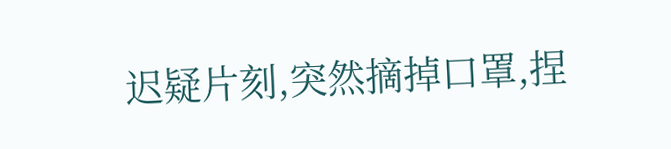迟疑片刻,突然摘掉口罩,捏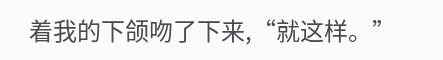着我的下颌吻了下来,“就这样。”